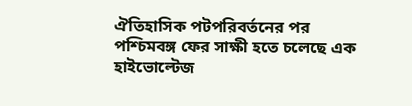ঐতিহাসিক পটপরিবর্তনের পর পশ্চিমবঙ্গ ফের সাক্ষী হতে চলেছে এক হাইভোল্টেজ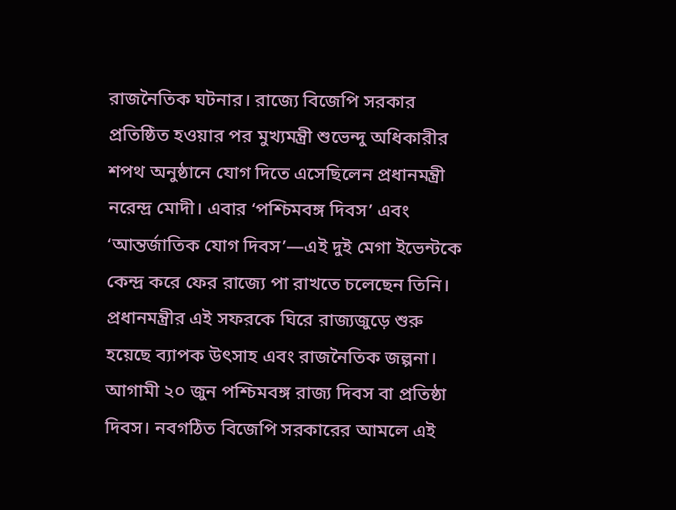রাজনৈতিক ঘটনার। রাজ্যে বিজেপি সরকার প্রতিষ্ঠিত হওয়ার পর মুখ্যমন্ত্রী শুভেন্দু অধিকারীর শপথ অনুষ্ঠানে যোগ দিতে এসেছিলেন প্রধানমন্ত্রী নরেন্দ্র মোদী। এবার ‘পশ্চিমবঙ্গ দিবস’ এবং ‘আন্তর্জাতিক যোগ দিবস’—এই দুই মেগা ইভেন্টকে কেন্দ্র করে ফের রাজ্যে পা রাখতে চলেছেন তিনি। প্রধানমন্ত্রীর এই সফরকে ঘিরে রাজ্যজুড়ে শুরু হয়েছে ব্যাপক উৎসাহ এবং রাজনৈতিক জল্পনা।
আগামী ২০ জুন পশ্চিমবঙ্গ রাজ্য দিবস বা প্রতিষ্ঠা দিবস। নবগঠিত বিজেপি সরকারের আমলে এই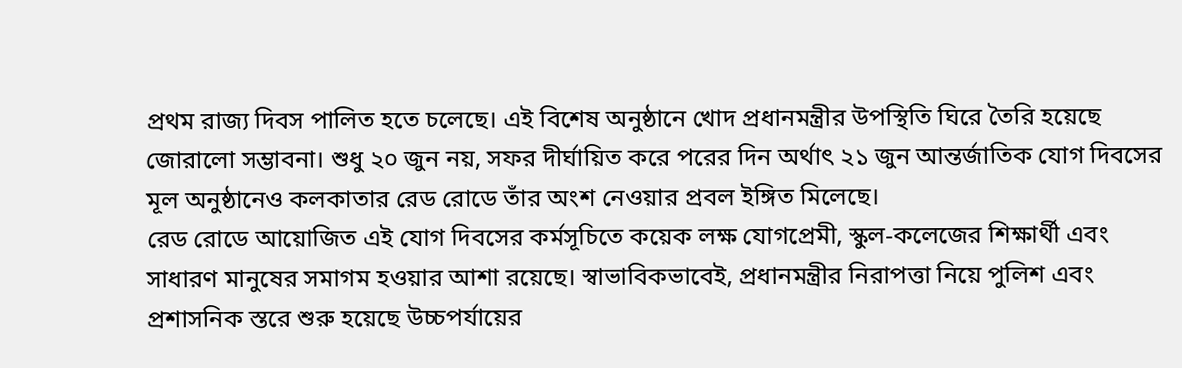প্রথম রাজ্য দিবস পালিত হতে চলেছে। এই বিশেষ অনুষ্ঠানে খোদ প্রধানমন্ত্রীর উপস্থিতি ঘিরে তৈরি হয়েছে জোরালো সম্ভাবনা। শুধু ২০ জুন নয়, সফর দীর্ঘায়িত করে পরের দিন অর্থাৎ ২১ জুন আন্তর্জাতিক যোগ দিবসের মূল অনুষ্ঠানেও কলকাতার রেড রোডে তাঁর অংশ নেওয়ার প্রবল ইঙ্গিত মিলেছে।
রেড রোডে আয়োজিত এই যোগ দিবসের কর্মসূচিতে কয়েক লক্ষ যোগপ্রেমী, স্কুল-কলেজের শিক্ষার্থী এবং সাধারণ মানুষের সমাগম হওয়ার আশা রয়েছে। স্বাভাবিকভাবেই, প্রধানমন্ত্রীর নিরাপত্তা নিয়ে পুলিশ এবং প্রশাসনিক স্তরে শুরু হয়েছে উচ্চপর্যায়ের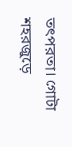তৎপরতা। গোটা শহরজুড়ে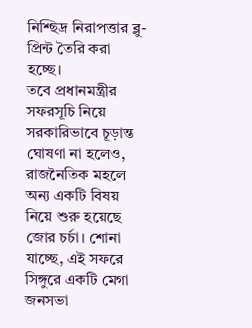নিশ্ছিদ্র নিরাপত্তার ব্লু-প্রিন্ট তৈরি করা হচ্ছে।
তবে প্রধানমন্ত্রীর সফরসূচি নিয়ে সরকারিভাবে চূড়ান্ত ঘোষণা না হলেও, রাজনৈতিক মহলে অন্য একটি বিষয় নিয়ে শুরু হয়েছে জোর চর্চা। শোনা যাচ্ছে, এই সফরে সিঙ্গুরে একটি মেগা জনসভা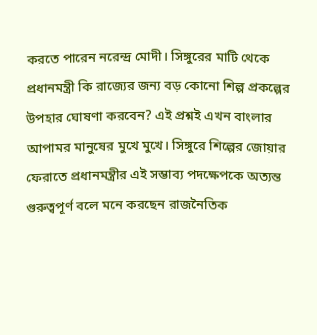করতে পারেন নরেন্দ্র মোদী। সিঙ্গুরের মাটি থেকে প্রধানমন্ত্রী কি রাজ্যের জন্য বড় কোনো শিল্প প্রকল্পের উপহার ঘোষণা করবেন? এই প্রশ্নই এখন বাংলার আপামর মানুষের মুখে মুখে। সিঙ্গুরে শিল্পের জোয়ার ফেরাতে প্রধানমন্ত্রীর এই সম্ভাব্য পদক্ষেপকে অত্যন্ত গুরুত্বপূর্ণ বলে মনে করছেন রাজনৈতিক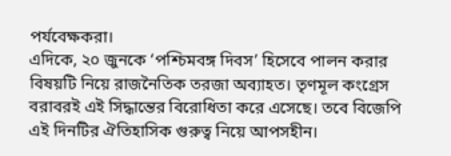পর্যবেক্ষকরা।
এদিকে, ২০ জুনকে ‘পশ্চিমবঙ্গ দিবস’ হিসেবে পালন করার বিষয়টি নিয়ে রাজনৈতিক তরজা অব্যাহত। তৃণমূল কংগ্রেস বরাবরই এই সিদ্ধান্তের বিরোধিতা করে এসেছে। তবে বিজেপি এই দিনটির ঐতিহাসিক গুরুত্ব নিয়ে আপসহীন।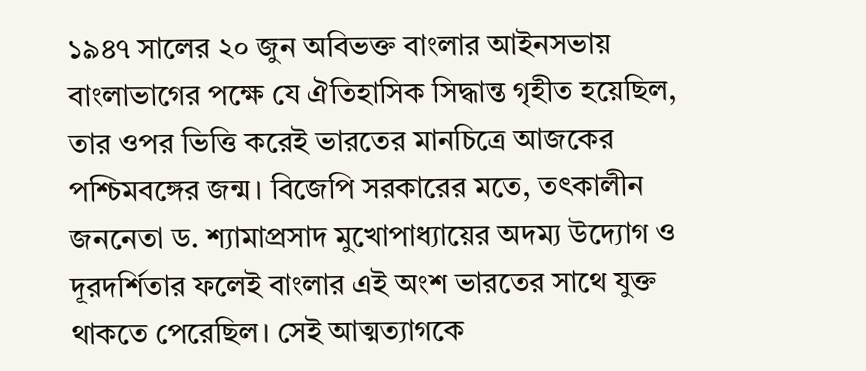১৯৪৭ সালের ২০ জুন অবিভক্ত বাংলার আইনসভায় বাংলাভাগের পক্ষে যে ঐতিহাসিক সিদ্ধান্ত গৃহীত হয়েছিল, তার ওপর ভিত্তি করেই ভারতের মানচিত্রে আজকের পশ্চিমবঙ্গের জন্ম। বিজেপি সরকারের মতে, তৎকালীন জননেতা ড. শ্যামাপ্রসাদ মুখোপাধ্যায়ের অদম্য উদ্যোগ ও দূরদর্শিতার ফলেই বাংলার এই অংশ ভারতের সাথে যুক্ত থাকতে পেরেছিল। সেই আত্মত্যাগকে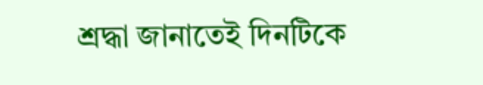শ্রদ্ধা জানাতেই দিনটিকে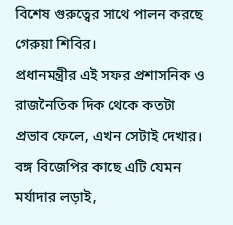বিশেষ গুরুত্বের সাথে পালন করছে গেরুয়া শিবির।
প্রধানমন্ত্রীর এই সফর প্রশাসনিক ও রাজনৈতিক দিক থেকে কতটা প্রভাব ফেলে, এখন সেটাই দেখার। বঙ্গ বিজেপির কাছে এটি যেমন মর্যাদার লড়াই,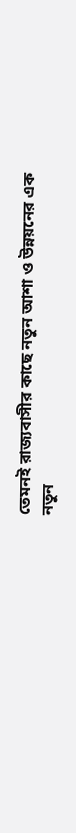তেমনই রাজ্যবাসীর কাছে নতুন আশা ও উন্নয়নের এক নতুন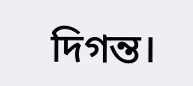দিগন্ত।